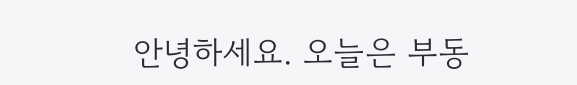안녕하세요. 오늘은 부동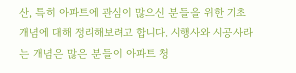산, 특히 아파트에 관심이 많으신 분들을 위한 기초 개념에 대해 정리해보려고 합니다. 시행사와 시공사라는 개념은 많은 분들이 아파트 청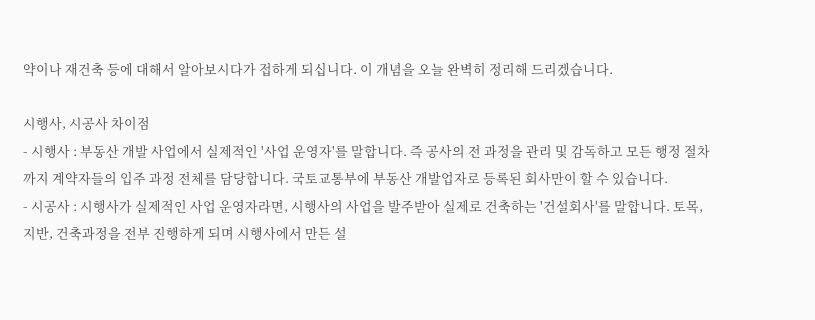약이나 재건축 등에 대해서 알아보시다가 접하게 되십니다. 이 개념을 오늘 완벽히 정리해 드리겠습니다.

시행사, 시공사 차이점
- 시행사 : 부동산 개발 사업에서 실제적인 '사업 운영자'를 말합니다. 즉 공사의 전 과정을 관리 및 감독하고 모든 행정 절차까지 계약자들의 입주 과정 전체를 담당합니다. 국토교통부에 부동산 개발업자로 등록된 회사만이 할 수 있습니다.
- 시공사 : 시행사가 실제적인 사업 운영자라면, 시행사의 사업을 발주받아 실제로 건축하는 '건설회사'를 말합니다. 토목, 지반, 건축과정을 전부 진행하게 되며 시행사에서 만든 설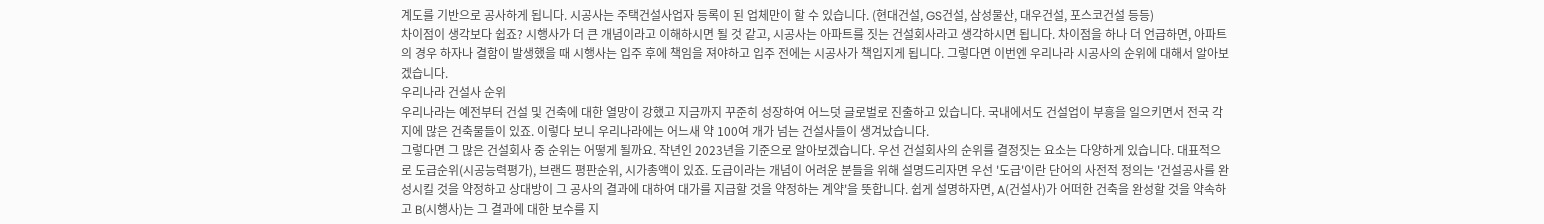계도를 기반으로 공사하게 됩니다. 시공사는 주택건설사업자 등록이 된 업체만이 할 수 있습니다. (현대건설, GS건설, 삼성물산, 대우건설, 포스코건설 등등)
차이점이 생각보다 쉽죠? 시행사가 더 큰 개념이라고 이해하시면 될 것 같고, 시공사는 아파트를 짓는 건설회사라고 생각하시면 됩니다. 차이점을 하나 더 언급하면, 아파트의 경우 하자나 결함이 발생했을 때 시행사는 입주 후에 책임을 져야하고 입주 전에는 시공사가 책입지게 됩니다. 그렇다면 이번엔 우리나라 시공사의 순위에 대해서 알아보겠습니다.
우리나라 건설사 순위
우리나라는 예전부터 건설 및 건축에 대한 열망이 강했고 지금까지 꾸준히 성장하여 어느덧 글로벌로 진출하고 있습니다. 국내에서도 건설업이 부흥을 일으키면서 전국 각지에 많은 건축물들이 있죠. 이렇다 보니 우리나라에는 어느새 약 100여 개가 넘는 건설사들이 생겨났습니다.
그렇다면 그 많은 건설회사 중 순위는 어떻게 될까요. 작년인 2023년을 기준으로 알아보겠습니다. 우선 건설회사의 순위를 결정짓는 요소는 다양하게 있습니다. 대표적으로 도급순위(시공능력평가), 브랜드 평판순위, 시가총액이 있죠. 도급이라는 개념이 어려운 분들을 위해 설명드리자면 우선 '도급'이란 단어의 사전적 정의는 '건설공사를 완성시킬 것을 약정하고 상대방이 그 공사의 결과에 대하여 대가를 지급할 것을 약정하는 계약'을 뜻합니다. 쉽게 설명하자면, A(건설사)가 어떠한 건축을 완성할 것을 약속하고 B(시행사)는 그 결과에 대한 보수를 지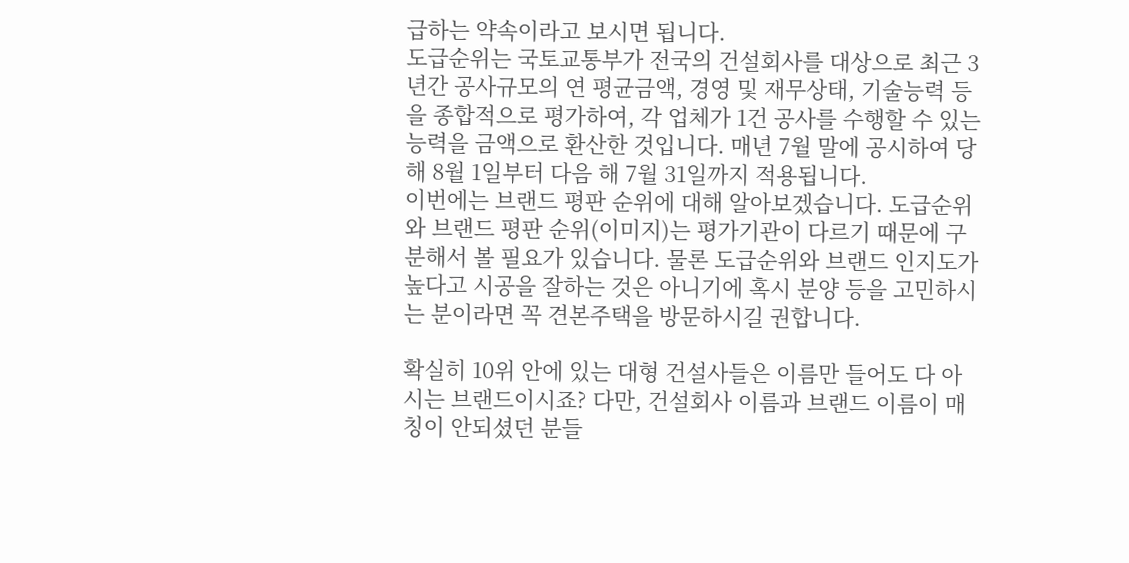급하는 약속이라고 보시면 됩니다.
도급순위는 국토교통부가 전국의 건설회사를 대상으로 최근 3년간 공사규모의 연 평균금액, 경영 및 재무상태, 기술능력 등을 종합적으로 평가하여, 각 업체가 1건 공사를 수행할 수 있는 능력을 금액으로 환산한 것입니다. 매년 7월 말에 공시하여 당해 8월 1일부터 다음 해 7월 31일까지 적용됩니다.
이번에는 브랜드 평판 순위에 대해 알아보겠습니다. 도급순위와 브랜드 평판 순위(이미지)는 평가기관이 다르기 때문에 구분해서 볼 필요가 있습니다. 물론 도급순위와 브랜드 인지도가 높다고 시공을 잘하는 것은 아니기에 혹시 분양 등을 고민하시는 분이라면 꼭 견본주택을 방문하시길 권합니다.

확실히 10위 안에 있는 대형 건설사들은 이름만 들어도 다 아시는 브랜드이시죠? 다만, 건설회사 이름과 브랜드 이름이 매칭이 안되셨던 분들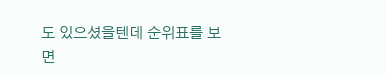도 있으셨을텐데 순위표를 보면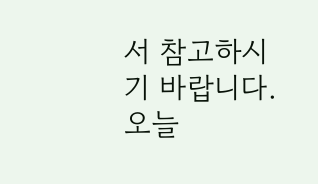서 참고하시기 바랍니다. 오늘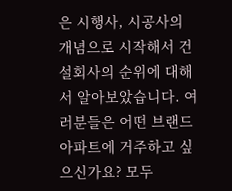은 시행사, 시공사의 개념으로 시작해서 건설회사의 순위에 대해서 알아보았습니다. 여러분들은 어떤 브랜드 아파트에 거주하고 싶으신가요? 모두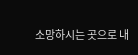소망하시는 곳으로 내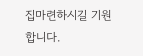집마련하시길 기원합니다.